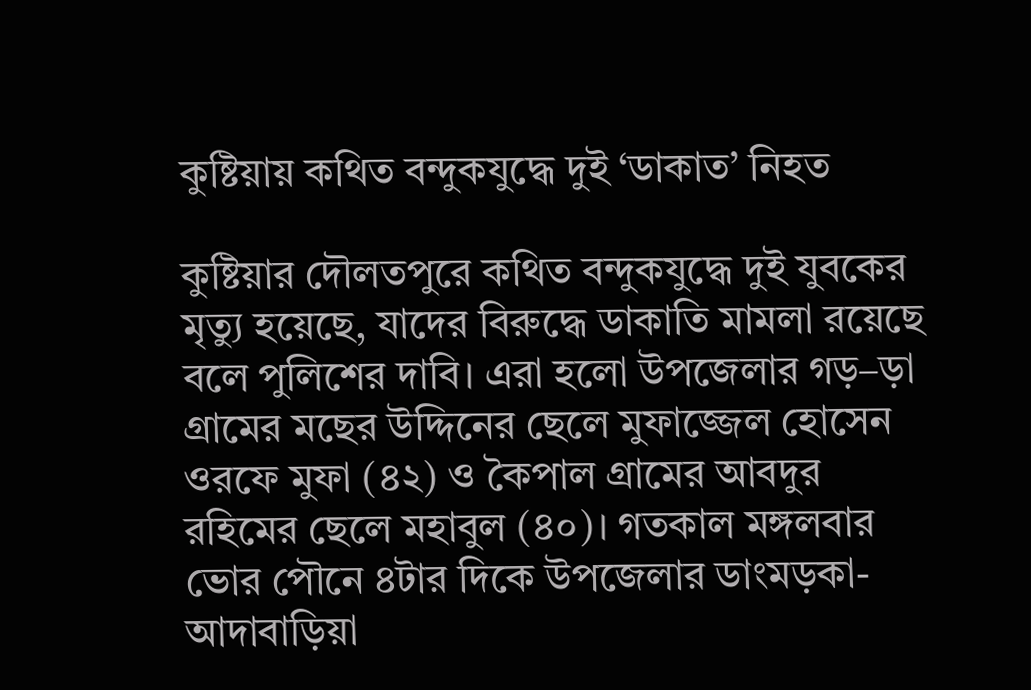কুষ্টিয়ায় কথিত বন্দুকযুদ্ধে দুই ‘ডাকাত’ নিহত

কুষ্টিয়ার দৌলতপুরে কথিত বন্দুকযুদ্ধে দুই যুবকের মৃত্যু হয়েছে, যাদের বিরুদ্ধে ডাকাতি মামলা রয়েছে বলে পুলিশের দাবি। এরা হলো উপজেলার গড়–ড়া গ্রামের মছের উদ্দিনের ছেলে মুফাজ্জেল হোসেন ওরফে মুফা (৪২) ও কৈপাল গ্রামের আবদুর রহিমের ছেলে মহাবুল (৪০)। গতকাল মঙ্গলবার ভোর পৌনে ৪টার দিকে উপজেলার ডাংমড়কা-আদাবাড়িয়া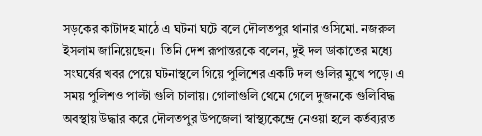সড়কের কাটাদহ মাঠে এ ঘটনা ঘটে বলে দৌলতপুর থানার ওসিমো. নজরুল ইসলাম জানিয়েছেন।  তিনি দেশ রূপান্তরকে বলেন, দুই দল ডাকাতের মধ্যে সংঘর্ষের খবর পেয়ে ঘটনাস্থলে গিয়ে পুলিশের একটি দল গুলির মুখে পড়ে। এ সময় পুলিশও পাল্টা গুলি চালায়। গোলাগুলি থেমে গেলে দুজনকে গুলিবিদ্ধ অবস্থায় উদ্ধার করে দৌলতপুর উপজেলা স্বাস্থ্যকেন্দ্রে নেওয়া হলে কর্তব্যরত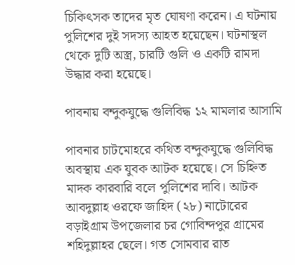চিকিৎসক তাদের মৃত ঘোষণা করেন। এ ঘটনায় পুলিশের দুই সদস্য আহত হয়েছেন। ঘটনাস্থল থেকে দুটি অস্ত্র, চারটি গুলি ও একটি রামদা উদ্ধার করা হয়েছে।

পাবনায় বন্দুকযুদ্ধে গুলিবিদ্ধ ১২ মামলার আসামি

পাবনার চাটমোহরে কথিত বন্দুকযুদ্ধে গুলিবিদ্ধ অবস্থায় এক যুবক আটক হয়েছে। সে চিহ্নিত মাদক কারবারি বলে পুলিশের দাবি। আটক আবদুল্লাহ ওরফে জাহিদ (২৮) নাটোরের বড়াইগ্রাম উপজেলার চর গোবিন্দপুর গ্রামের শহিদুল্লাহর ছেলে। গত সোমবার রাত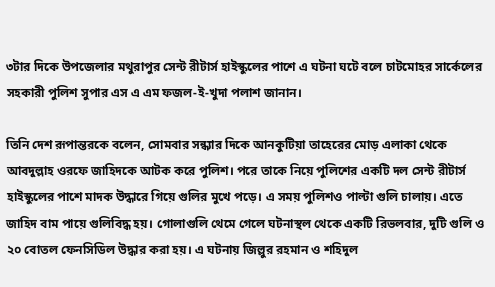৩টার দিকে উপজেলার মথুরাপুর সেন্ট রীটার্স হাইস্কুলের পাশে এ ঘটনা ঘটে বলে চাটমোহর সার্কেলের সহকারী পুলিশ সুপার এস এ এম ফজল-ই-খুদা পলাশ জানান।

তিনি দেশ রূপান্তরকে বলেন, সোমবার সন্ধ্যার দিকে আনকুটিয়া তাহেরের মোড় এলাকা থেকে আবদুল্লাহ ওরফে জাহিদকে আটক করে পুলিশ। পরে তাকে নিয়ে পুলিশের একটি দল সেন্ট রীটার্স হাইস্কুলের পাশে মাদক উদ্ধারে গিয়ে গুলির মুখে পড়ে। এ সময় পুলিশও পাল্টা গুলি চালায়। এতে জাহিদ বাম পায়ে গুলিবিদ্ধ হয়। গোলাগুলি থেমে গেলে ঘটনাস্থল থেকে একটি রিভলবার, দুটি গুলি ও ২০ বোতল ফেনসিডিল উদ্ধার করা হয়। এ ঘটনায় জিল্লুর রহমান ও শহিদুল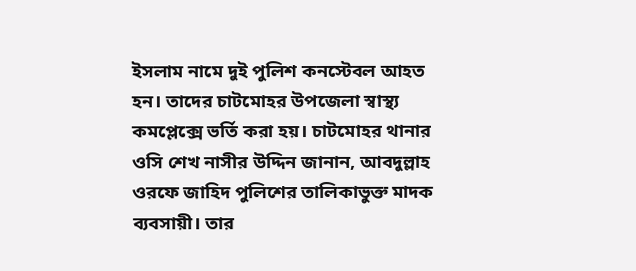ইসলাম নামে দুই পুলিশ কনস্টেবল আহত হন। তাদের চাটমোহর উপজেলা স্বাস্থ্য কমপ্লেক্সে ভর্তি করা হয়। চাটমোহর থানার ওসি শেখ নাসীর উদ্দিন জানান, আবদুল্লাহ ওরফে জাহিদ পুলিশের তালিকাভুক্ত মাদক ব্যবসায়ী। তার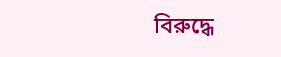বিরুদ্ধে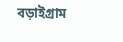বড়াইগ্রাম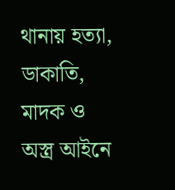থানায় হত্যা, ডাকাতি, মাদক ও অস্ত্র আইনে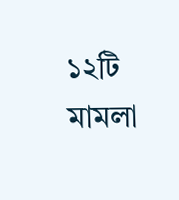১২টি মামলা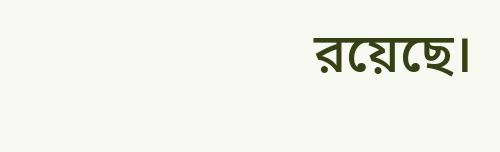রয়েছে।